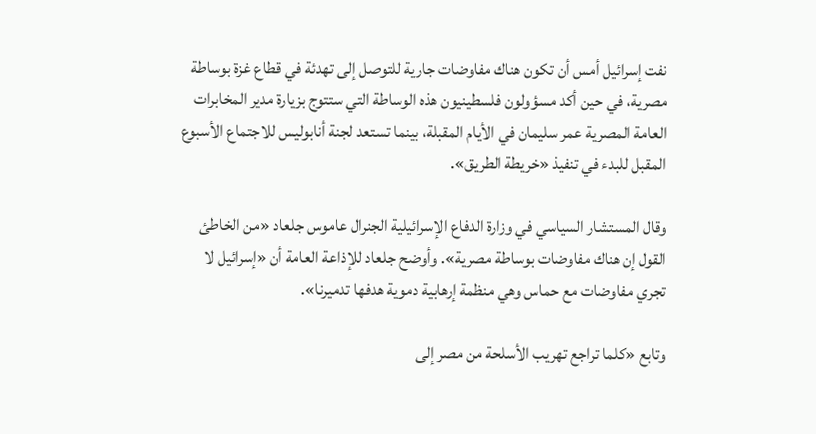نفت إسرائيل أمس أن تكون هناك مفاوضات جارية للتوصل إلى تهدئة في قطاع غزة بوساطة مصرية، في حين أكد مسؤولون فلسطينيون هذه الوساطة التي ستتوج بزيارة مدير المخابرات العامة المصرية عمر سليمان في الأيام المقبلة، بينما تستعد لجنة أنابوليس للاجتماع الأسبوع المقبل للبدء في تنفيذ «خريطة الطريق».

وقال المستشار السياسي في وزارة الدفاع الإسرائيلية الجنرال عاموس جلعاد «من الخاطئ القول إن هناك مفاوضات بوساطة مصرية». وأوضح جلعاد للإذاعة العامة أن «إسرائيل لا تجري مفاوضات مع حماس وهي منظمة إرهابية دموية هدفها تدميرنا».

وتابع «كلما تراجع تهريب الأسلحة من مصر إلى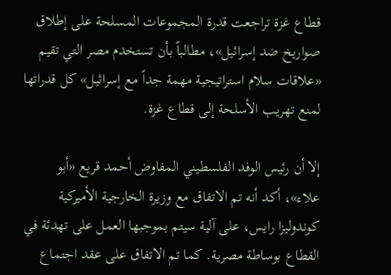قطاع غزة تراجعت قدرة المجموعات المسلحة على إطلاق صواريخ ضد إسرائيل»، مطالباً بأن تستخدم مصر التي تقيم «علاقات سلام استراتيجية مهمة جداً مع إسرائيل» كل قدراتها لمنع تهريب الأسلحة إلى قطاع غزة.

إلا أن رئيس الوفد الفلسطيني المفاوض أحمد قريع «أبو علاء»، أكد أنه تم الاتفاق مع وزيرة الخارجية الأميركية كوندوليزا رايس، على آلية سيتم بموجبها العمل على تهدئة في القطاع بوساطة مصرية. كما تم الاتفاق على عقد اجتماع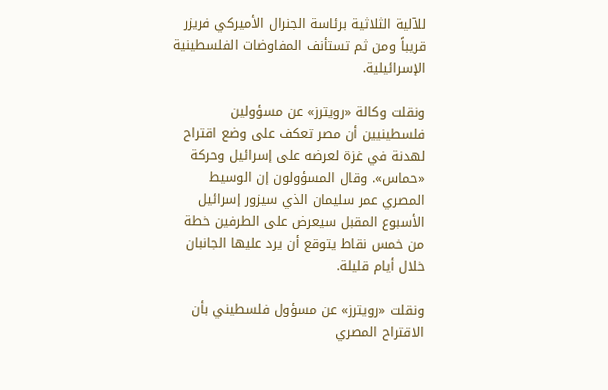للآلية الثلاثية برئاسة الجنرال الأميركي فريزر قريباً ومن ثم تستأنف المفاوضات الفلسطينية الإسرائيلية.

ونقلت وكالة «رويترز» عن مسؤولين فلسطينيين أن مصر تعكف على وضع اقتراح لهدنة في غزة لعرضه على إسرائيل وحركة «حماس». وقال المسؤولون إن الوسيط المصري عمر سليمان الذي سيزور إسرائيل الأسبوع المقبل سيعرض على الطرفين خطة من خمس نقاط يتوقع أن يرد عليها الجانبان خلال أيام قليلة.

ونقلت «رويترز» عن مسؤول فلسطيني بأن الاقتراح المصري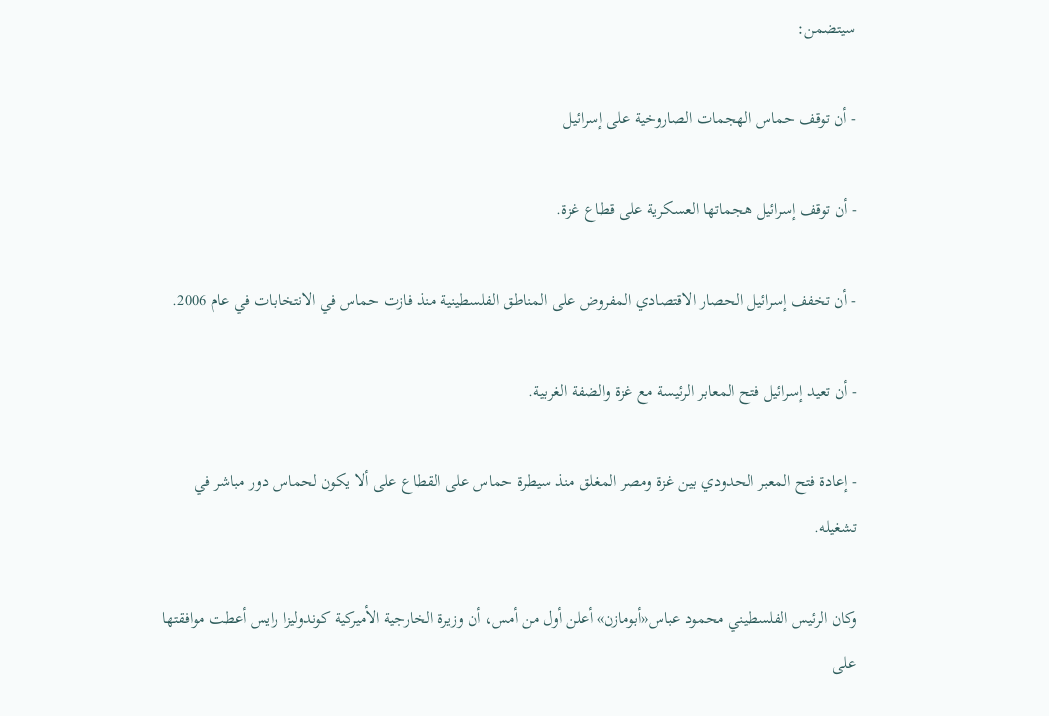سيتضمن:

- أن توقف حماس الهجمات الصاروخية على إسرائيل

- أن توقف إسرائيل هجماتها العسكرية على قطاع غزة.

- أن تخفف إسرائيل الحصار الاقتصادي المفروض على المناطق الفلسطينية منذ فازت حماس في الانتخابات في عام 2006.

- أن تعيد إسرائيل فتح المعابر الرئيسة مع غزة والضفة الغربية.

- إعادة فتح المعبر الحدودي بين غزة ومصر المغلق منذ سيطرة حماس على القطاع على ألا يكون لحماس دور مباشر في تشغيله.

وكان الرئيس الفلسطيني محمود عباس«أبومازن» أعلن أول من أمس، أن وزيرة الخارجية الأميركية كوندوليزا رايس أعطت موافقتها على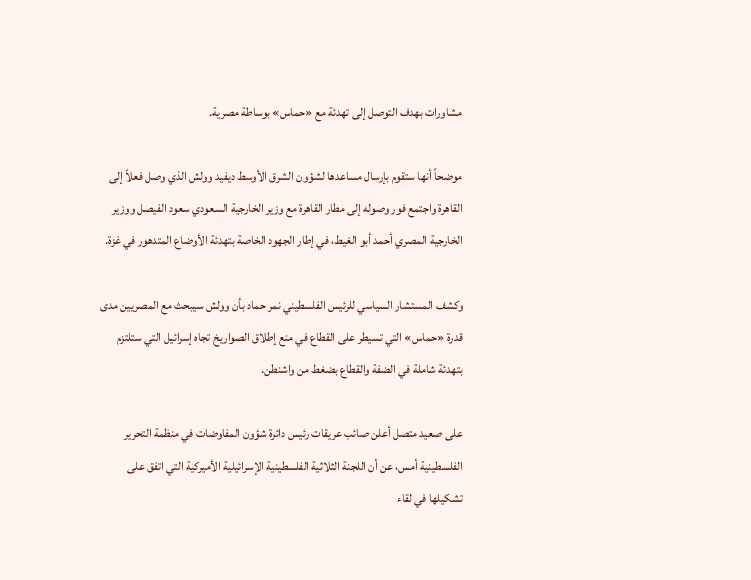مشاورات بهدف التوصل إلى تهدئة مع «حماس» بوساطة مصرية.

موضحاً أنها ستقوم بإرسال مساعدها لشؤون الشرق الأوسط ديفيد وولش الذي وصل فعلاً إلى القاهرة واجتمع فور وصوله إلى مطار القاهرة مع وزير الخارجية السعودي سعود الفيصل ووزير الخارجية المصري أحمد أبو الغيط، في إطار الجهود الخاصة بتهدئة الأوضاع المتدهور في غزة.

وكشف المستشار السياسي للرئيس الفلسطيني نمر حماد بأن وولش سيبحث مع المصريين مدى قدرة «حماس» التي تسيطر على القطاع في منع إطلاق الصواريخ تجاه إسرائيل التي ستلتزم بتهدئة شاملة في الضفة والقطاع بضغط من واشنطن.

على صعيد متصل أعلن صائب عريقات رئيس دائرة شؤون المفاوضات في منظمة التحرير الفلسطينية أمس، عن أن اللجنة الثلاثية الفلسطينية الإسرائيلية الأميركية التي اتفق على تشكيلها في لقاء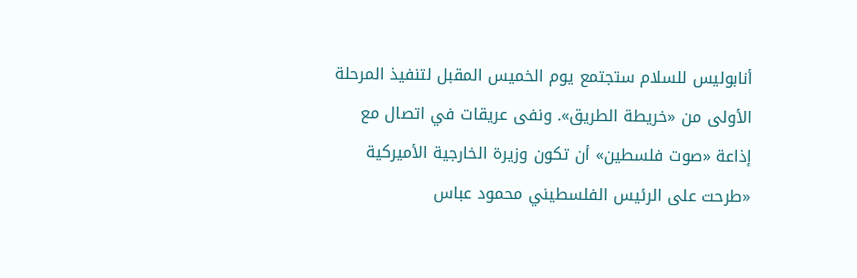أنابوليس للسلام ستجتمع يوم الخميس المقبل لتنفيذ المرحلة الأولى من «خريطة الطريق». ونفى عريقات في اتصال مع إذاعة «صوت فلسطين» أن تكون وزيرة الخارجية الأميركية «طرحت على الرئيس الفلسطيني محمود عباس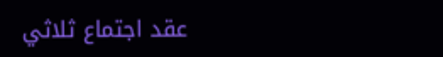عقد اجتماع ثلاثي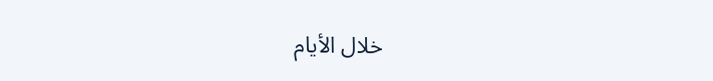خلال الأيام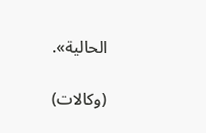الحالية».

(وكالات)